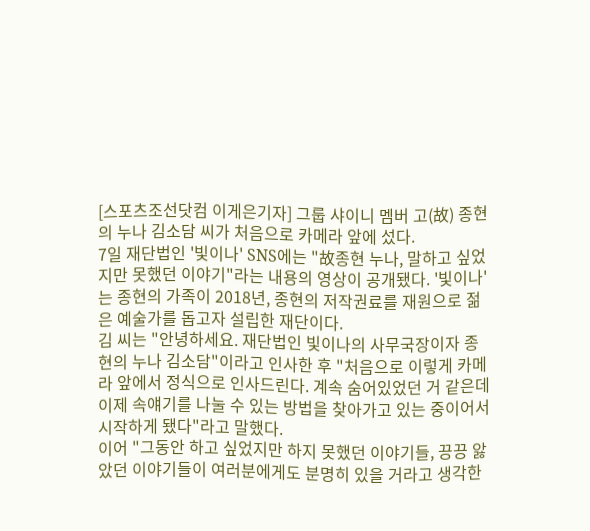[스포츠조선닷컴 이게은기자] 그룹 샤이니 멤버 고(故) 종현의 누나 김소담 씨가 처음으로 카메라 앞에 섰다.
7일 재단법인 '빛이나' SNS에는 "故종현 누나, 말하고 싶었지만 못했던 이야기"라는 내용의 영상이 공개됐다. '빛이나'는 종현의 가족이 2018년, 종현의 저작권료를 재원으로 젊은 예술가를 돕고자 설립한 재단이다.
김 씨는 "안녕하세요. 재단법인 빛이나의 사무국장이자 종현의 누나 김소담"이라고 인사한 후 "처음으로 이렇게 카메라 앞에서 정식으로 인사드린다. 계속 숨어있었던 거 같은데 이제 속얘기를 나눌 수 있는 방법을 찾아가고 있는 중이어서 시작하게 됐다"라고 말했다.
이어 "그동안 하고 싶었지만 하지 못했던 이야기들, 끙끙 앓았던 이야기들이 여러분에게도 분명히 있을 거라고 생각한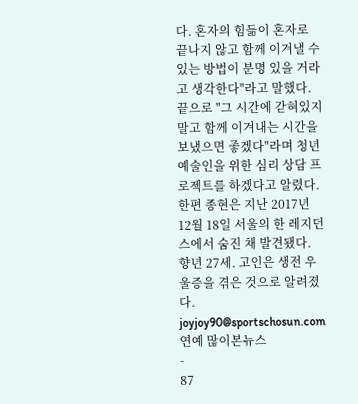다. 혼자의 힘듦이 혼자로 끝나지 않고 함께 이겨낼 수 있는 방법이 분명 있을 거라고 생각한다"라고 말했다.
끝으로 "그 시간에 갇혀있지 말고 함께 이겨내는 시간을 보냈으면 좋겠다"라며 청년 예술인을 위한 심리 상담 프로젝트를 하겠다고 알렸다.
한편 종현은 지난 2017년 12월 18일 서울의 한 레지던스에서 숨진 채 발견됐다. 향년 27세. 고인은 생전 우울증을 겪은 것으로 알려졌다.
joyjoy90@sportschosun.com
연예 많이본뉴스
-
87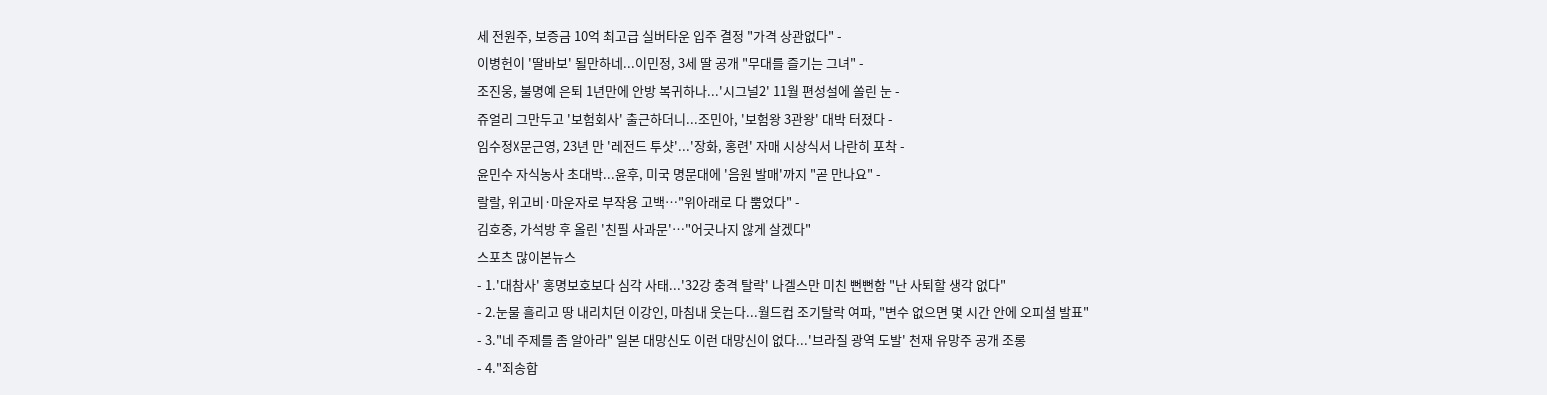세 전원주, 보증금 10억 최고급 실버타운 입주 결정 "가격 상관없다" -
이병헌이 '딸바보' 될만하네...이민정, 3세 딸 공개 "무대를 즐기는 그녀" -
조진웅, 불명예 은퇴 1년만에 안방 복귀하나...'시그널2' 11월 편성설에 쏠린 눈 -
쥬얼리 그만두고 '보험회사' 출근하더니...조민아, '보험왕 3관왕' 대박 터졌다 -
임수정X문근영, 23년 만 '레전드 투샷'...'장화, 홍련' 자매 시상식서 나란히 포착 -
윤민수 자식농사 초대박...윤후, 미국 명문대에 '음원 발매'까지 "곧 만나요" -
랄랄, 위고비·마운자로 부작용 고백…"위아래로 다 뿜었다" -
김호중, 가석방 후 올린 '친필 사과문'…"어긋나지 않게 살겠다"
스포츠 많이본뉴스
- 1.'대참사' 홍명보호보다 심각 사태...'32강 충격 탈락' 나겔스만 미친 뻔뻔함 "난 사퇴할 생각 없다"
- 2.눈물 흘리고 땅 내리치던 이강인, 마침내 웃는다...월드컵 조기탈락 여파, "변수 없으면 몇 시간 안에 오피셜 발표"
- 3."네 주제를 좀 알아라" 일본 대망신도 이런 대망신이 없다...'브라질 광역 도발' 천재 유망주 공개 조롱
- 4."죄송합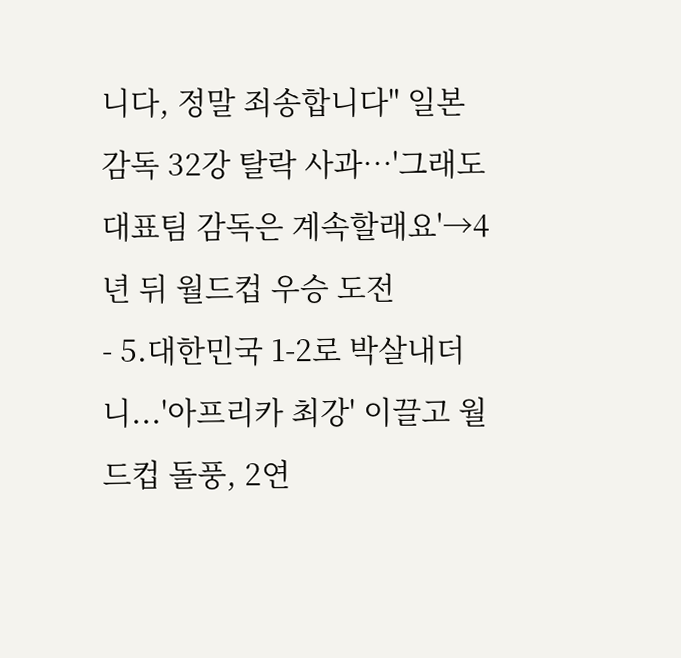니다, 정말 죄송합니다" 일본 감독 32강 탈락 사과…'그래도 대표팀 감독은 계속할래요'→4년 뒤 월드컵 우승 도전
- 5.대한민국 1-2로 박살내더니...'아프리카 최강' 이끌고 월드컵 돌풍, 2연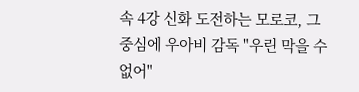속 4강 신화 도전하는 모로코, 그 중심에 우아비 감독 "우린 막을 수 없어"